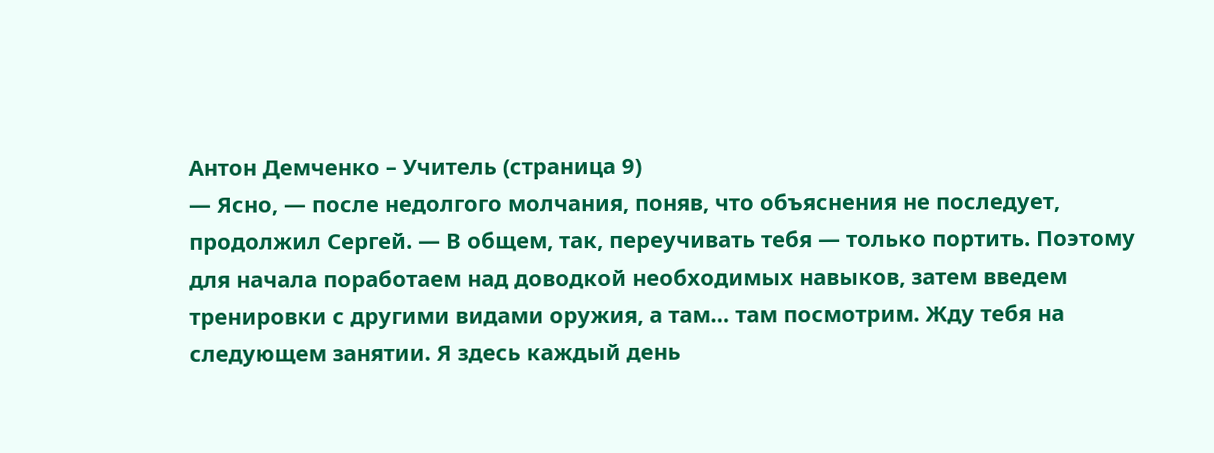Антон Демченко – Учитель (страница 9)
— Ясно, — после недолгого молчания, поняв, что объяснения не последует, продолжил Сергей. — В общем, так, переучивать тебя — только портить. Поэтому для начала поработаем над доводкой необходимых навыков, затем введем тренировки с другими видами оружия, а там… там посмотрим. Жду тебя на следующем занятии. Я здесь каждый день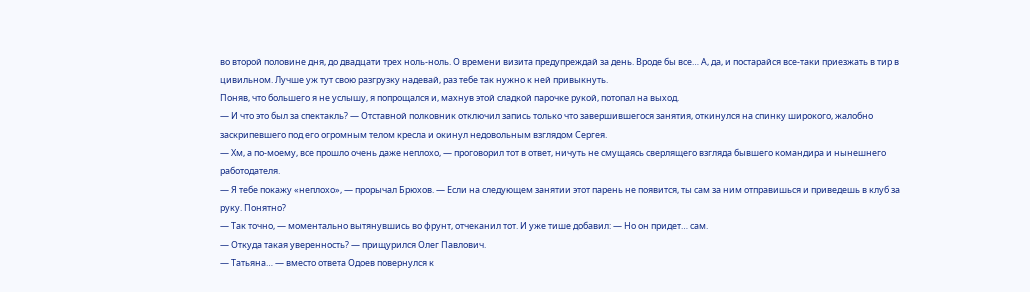во второй половине дня, до двадцати трех ноль-ноль. О времени визита предупреждай за день. Вроде бы все… А, да, и постарайся все-таки приезжать в тир в цивильном. Лучше уж тут свою разгрузку надевай, раз тебе так нужно к ней привыкнуть.
Поняв, что большего я не услышу, я попрощался и, махнув этой сладкой парочке рукой, потопал на выход.
— И что это был за спектакль? — Отставной полковник отключил запись только что завершившегося занятия, откинулся на спинку широкого, жалобно заскрипевшего под его огромным телом кресла и окинул недовольным взглядом Сергея.
— Хм, а по-моему, все прошло очень даже неплохо, — проговорил тот в ответ, ничуть не смущаясь сверлящего взгляда бывшего командира и нынешнего работодателя.
— Я тебе покажу «неплохо», — прорычал Брюхов. — Если на следующем занятии этот парень не появится, ты сам за ним отправишься и приведешь в клуб за руку. Понятно?
— Так точно, — моментально вытянувшись во фрунт, отчеканил тот. И уже тише добавил: — Но он придет… сам.
— Откуда такая уверенность? — прищурился Олег Павлович.
— Татьяна… — вместо ответа Одоев повернулся к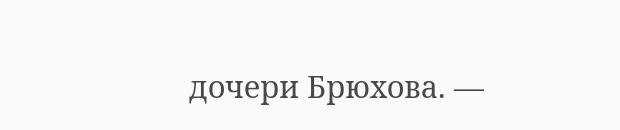дочери Брюхова. —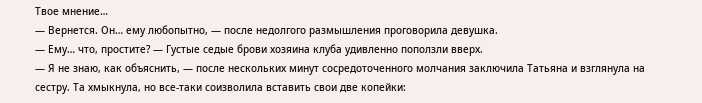Твое мнение…
— Вернется. Он… ему любопытно, — после недолгого размышления проговорила девушка.
— Ему… что, простите? — Густые седые брови хозяина клуба удивленно поползли вверх.
— Я не знаю, как объяснить, — после нескольких минут сосредоточенного молчания заключила Татьяна и взглянула на сестру. Та хмыкнула, но все-таки соизволила вставить свои две копейки: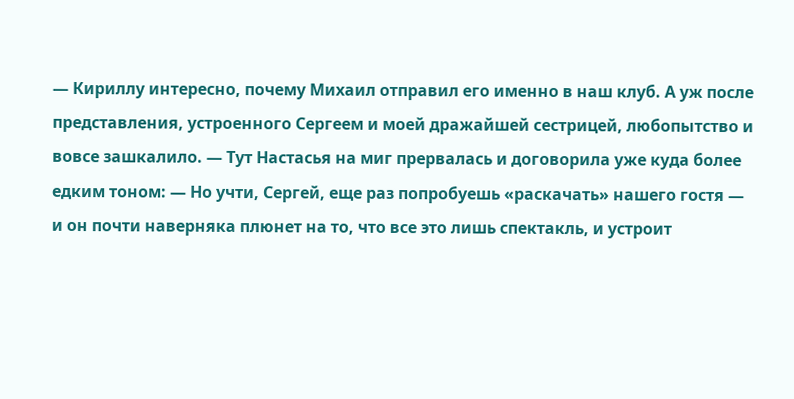— Кириллу интересно, почему Михаил отправил его именно в наш клуб. А уж после представления, устроенного Сергеем и моей дражайшей сестрицей, любопытство и вовсе зашкалило. — Тут Настасья на миг прервалась и договорила уже куда более едким тоном: — Но учти, Сергей, еще раз попробуешь «раскачать» нашего гостя — и он почти наверняка плюнет на то, что все это лишь спектакль, и устроит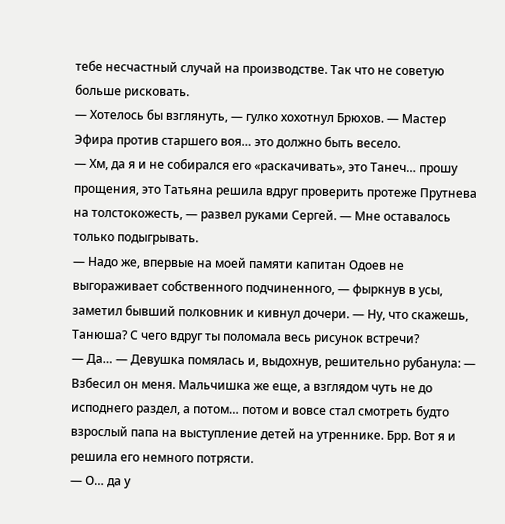тебе несчастный случай на производстве. Так что не советую больше рисковать.
— Хотелось бы взглянуть, — гулко хохотнул Брюхов. — Мастер Эфира против старшего воя… это должно быть весело.
— Хм, да я и не собирался его «раскачивать», это Танеч… прошу прощения, это Татьяна решила вдруг проверить протеже Прутнева на толстокожесть, — развел руками Сергей. — Мне оставалось только подыгрывать.
— Надо же, впервые на моей памяти капитан Одоев не выгораживает собственного подчиненного, — фыркнув в усы, заметил бывший полковник и кивнул дочери. — Ну, что скажешь, Танюша? С чего вдруг ты поломала весь рисунок встречи?
— Да… — Девушка помялась и, выдохнув, решительно рубанула: — Взбесил он меня. Мальчишка же еще, а взглядом чуть не до исподнего раздел, а потом… потом и вовсе стал смотреть будто взрослый папа на выступление детей на утреннике. Брр. Вот я и решила его немного потрясти.
— О… да у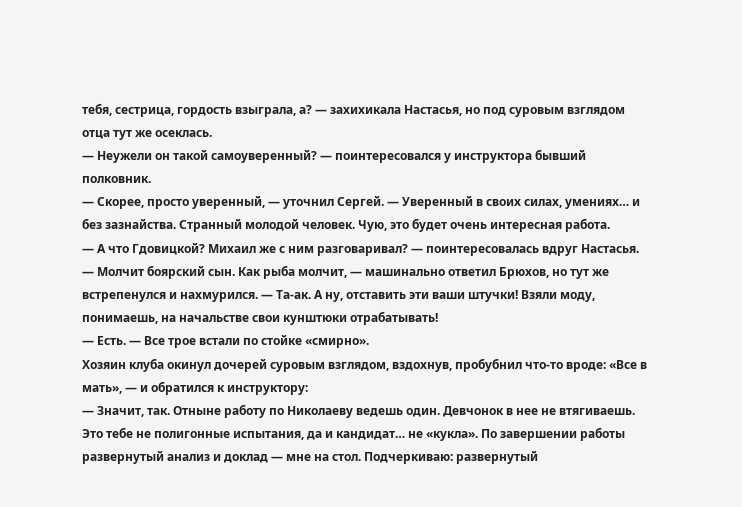тебя, сестрица, гордость взыграла, а? — захихикала Настасья, но под суровым взглядом отца тут же осеклась.
— Неужели он такой самоуверенный? — поинтересовался у инструктора бывший полковник.
— Скорее, просто уверенный, — уточнил Сергей. — Уверенный в своих силах, умениях… и без зазнайства. Странный молодой человек. Чую, это будет очень интересная работа.
— А что Гдовицкой? Михаил же с ним разговаривал? — поинтересовалась вдруг Настасья.
— Молчит боярский сын. Как рыба молчит, — машинально ответил Брюхов, но тут же встрепенулся и нахмурился. — Та-ак. А ну, отставить эти ваши штучки! Взяли моду, понимаешь, на начальстве свои кунштюки отрабатывать!
— Есть. — Все трое встали по стойке «смирно».
Хозяин клуба окинул дочерей суровым взглядом, вздохнув, пробубнил что-то вроде: «Все в мать», — и обратился к инструктору:
— Значит, так. Отныне работу по Николаеву ведешь один. Девчонок в нее не втягиваешь. Это тебе не полигонные испытания, да и кандидат… не «кукла». По завершении работы развернутый анализ и доклад — мне на стол. Подчеркиваю: развернутый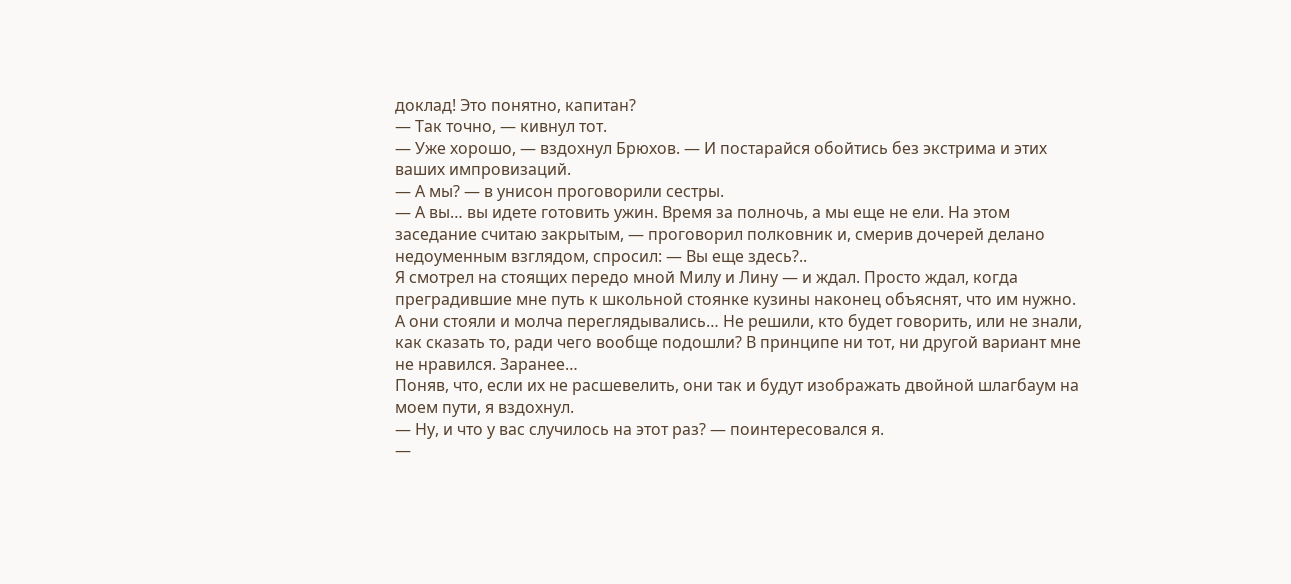доклад! Это понятно, капитан?
— Так точно, — кивнул тот.
— Уже хорошо, — вздохнул Брюхов. — И постарайся обойтись без экстрима и этих ваших импровизаций.
— А мы? — в унисон проговорили сестры.
— А вы… вы идете готовить ужин. Время за полночь, а мы еще не ели. На этом заседание считаю закрытым, — проговорил полковник и, смерив дочерей делано недоуменным взглядом, спросил: — Вы еще здесь?..
Я смотрел на стоящих передо мной Милу и Лину — и ждал. Просто ждал, когда преградившие мне путь к школьной стоянке кузины наконец объяснят, что им нужно. А они стояли и молча переглядывались… Не решили, кто будет говорить, или не знали, как сказать то, ради чего вообще подошли? В принципе ни тот, ни другой вариант мне не нравился. Заранее…
Поняв, что, если их не расшевелить, они так и будут изображать двойной шлагбаум на моем пути, я вздохнул.
— Ну, и что у вас случилось на этот раз? — поинтересовался я.
—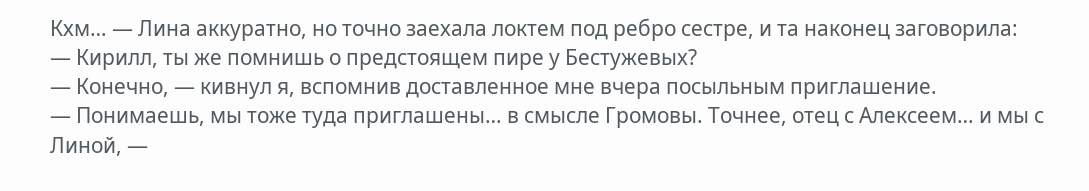Кхм… — Лина аккуратно, но точно заехала локтем под ребро сестре, и та наконец заговорила:
— Кирилл, ты же помнишь о предстоящем пире у Бестужевых?
— Конечно, — кивнул я, вспомнив доставленное мне вчера посыльным приглашение.
— Понимаешь, мы тоже туда приглашены… в смысле Громовы. Точнее, отец с Алексеем… и мы с Линой, —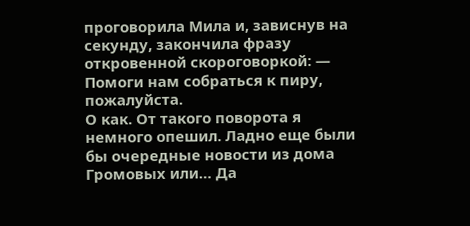проговорила Мила и, зависнув на секунду, закончила фразу откровенной скороговоркой: — Помоги нам собраться к пиру, пожалуйста.
О как. От такого поворота я немного опешил. Ладно еще были бы очередные новости из дома Громовых или… Да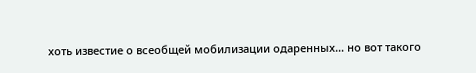хоть известие о всеобщей мобилизации одаренных… но вот такого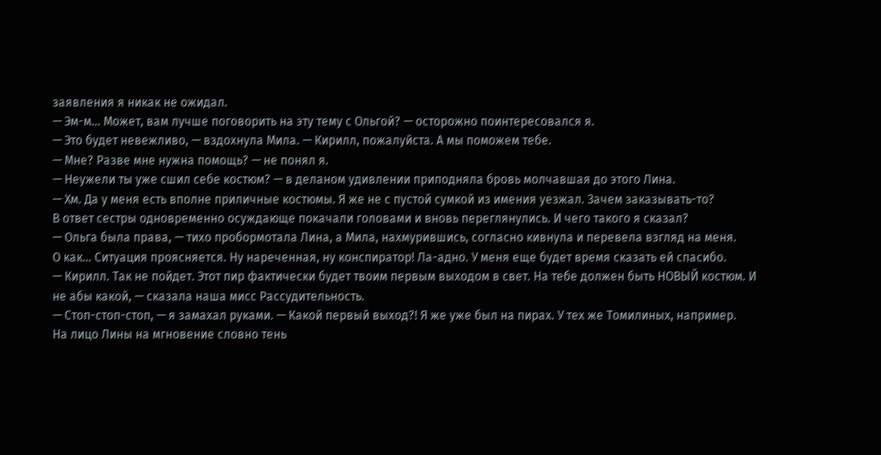заявления я никак не ожидал.
— Эм-м… Может, вам лучше поговорить на эту тему с Ольгой? — осторожно поинтересовался я.
— Это будет невежливо, — вздохнула Мила. — Кирилл, пожалуйста. А мы поможем тебе.
— Мне? Разве мне нужна помощь? — не понял я.
— Неужели ты уже сшил себе костюм? — в деланом удивлении приподняла бровь молчавшая до этого Лина.
— Хм. Да у меня есть вполне приличные костюмы. Я же не с пустой сумкой из имения уезжал. Зачем заказывать-то?
В ответ сестры одновременно осуждающе покачали головами и вновь переглянулись. И чего такого я сказал?
— Ольга была права, — тихо пробормотала Лина, а Мила, нахмурившись, согласно кивнула и перевела взгляд на меня.
О как… Ситуация проясняется. Ну нареченная, ну конспиратор! Ла-адно. У меня еще будет время сказать ей спасибо.
— Кирилл. Так не пойдет. Этот пир фактически будет твоим первым выходом в свет. На тебе должен быть НОВЫЙ костюм. И не абы какой, — сказала наша мисс Рассудительность.
— Стоп-стоп-стоп, — я замахал руками. — Какой первый выход?! Я же уже был на пирах. У тех же Томилиных, например.
На лицо Лины на мгновение словно тень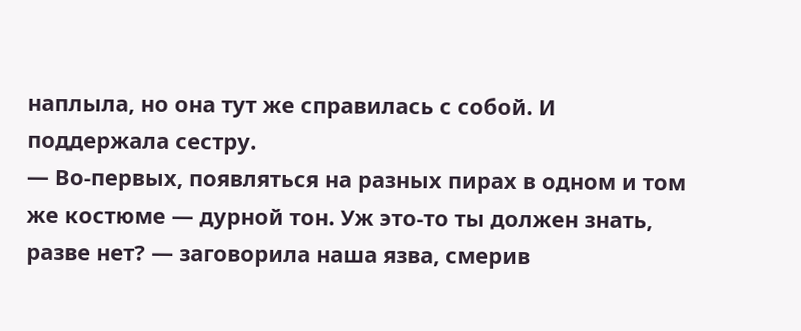наплыла, но она тут же справилась с собой. И поддержала сестру.
— Во-первых, появляться на разных пирах в одном и том же костюме — дурной тон. Уж это-то ты должен знать, разве нет? — заговорила наша язва, смерив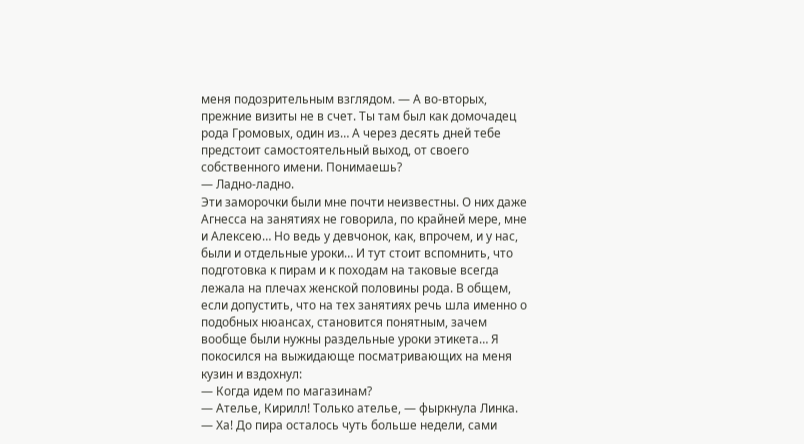меня подозрительным взглядом. — А во-вторых, прежние визиты не в счет. Ты там был как домочадец рода Громовых, один из… А через десять дней тебе предстоит самостоятельный выход, от своего собственного имени. Понимаешь?
— Ладно-ладно.
Эти заморочки были мне почти неизвестны. О них даже Агнесса на занятиях не говорила, по крайней мере, мне и Алексею… Но ведь у девчонок, как, впрочем, и у нас, были и отдельные уроки… И тут стоит вспомнить, что подготовка к пирам и к походам на таковые всегда лежала на плечах женской половины рода. В общем, если допустить, что на тех занятиях речь шла именно о подобных нюансах, становится понятным, зачем вообще были нужны раздельные уроки этикета… Я покосился на выжидающе посматривающих на меня кузин и вздохнул:
— Когда идем по магазинам?
— Ателье, Кирилл! Только ателье, — фыркнула Линка.
— Ха! До пира осталось чуть больше недели, сами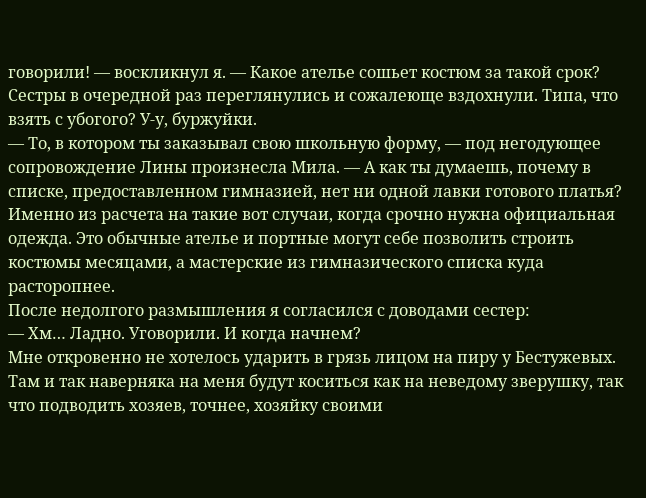говорили! — воскликнул я. — Какое ателье сошьет костюм за такой срок?
Сестры в очередной раз переглянулись и сожалеюще вздохнули. Типа, что взять с убогого? У-у, буржуйки.
— То, в котором ты заказывал свою школьную форму, — под негодующее сопровождение Лины произнесла Мила. — А как ты думаешь, почему в списке, предоставленном гимназией, нет ни одной лавки готового платья? Именно из расчета на такие вот случаи, когда срочно нужна официальная одежда. Это обычные ателье и портные могут себе позволить строить костюмы месяцами, а мастерские из гимназического списка куда расторопнее.
После недолгого размышления я согласился с доводами сестер:
— Хм… Ладно. Уговорили. И когда начнем?
Мне откровенно не хотелось ударить в грязь лицом на пиру у Бестужевых. Там и так наверняка на меня будут коситься как на неведому зверушку, так что подводить хозяев, точнее, хозяйку своими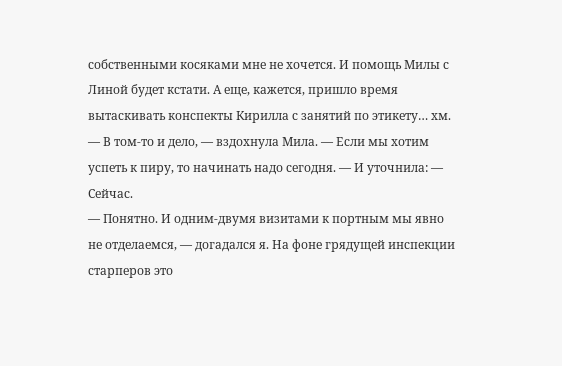собственными косяками мне не хочется. И помощь Милы с Линой будет кстати. А еще, кажется, пришло время вытаскивать конспекты Кирилла с занятий по этикету… хм.
— В том-то и дело, — вздохнула Мила. — Если мы хотим успеть к пиру, то начинать надо сегодня. — И уточнила: — Сейчас.
— Понятно. И одним-двумя визитами к портным мы явно не отделаемся, — догадался я. На фоне грядущей инспекции старперов это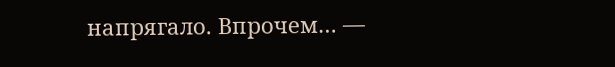напрягало. Впрочем… —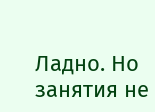Ладно. Но занятия не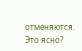отменяются. Это ясно?